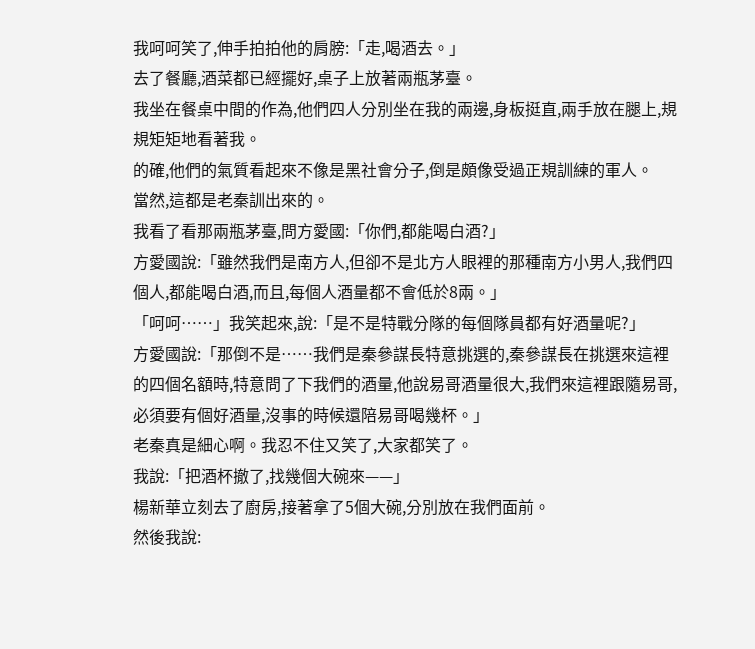我呵呵笑了,伸手拍拍他的肩膀:「走,喝酒去。」
去了餐廳,酒菜都已經擺好,桌子上放著兩瓶茅臺。
我坐在餐桌中間的作為,他們四人分別坐在我的兩邊,身板挺直,兩手放在腿上,規規矩矩地看著我。
的確,他們的氣質看起來不像是黑社會分子,倒是頗像受過正規訓練的軍人。
當然,這都是老秦訓出來的。
我看了看那兩瓶茅臺,問方愛國:「你們,都能喝白酒?」
方愛國說:「雖然我們是南方人,但卻不是北方人眼裡的那種南方小男人,我們四個人,都能喝白酒,而且,每個人酒量都不會低於8兩。」
「呵呵……」我笑起來,說:「是不是特戰分隊的每個隊員都有好酒量呢?」
方愛國說:「那倒不是……我們是秦參謀長特意挑選的,秦參謀長在挑選來這裡的四個名額時,特意問了下我們的酒量,他說易哥酒量很大,我們來這裡跟隨易哥,必須要有個好酒量,沒事的時候還陪易哥喝幾杯。」
老秦真是細心啊。我忍不住又笑了,大家都笑了。
我說:「把酒杯撤了,找幾個大碗來——」
楊新華立刻去了廚房,接著拿了5個大碗,分別放在我們面前。
然後我說: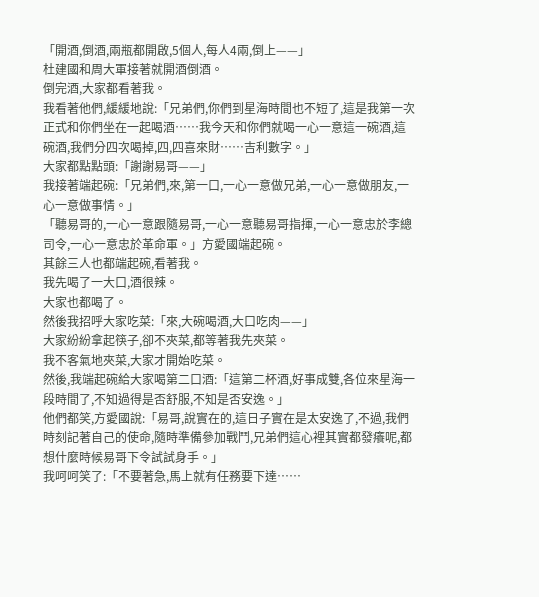「開酒,倒酒,兩瓶都開啟,5個人,每人4兩,倒上——」
杜建國和周大軍接著就開酒倒酒。
倒完酒,大家都看著我。
我看著他們,緩緩地說:「兄弟們,你們到星海時間也不短了,這是我第一次正式和你們坐在一起喝酒……我今天和你們就喝一心一意這一碗酒,這碗酒,我們分四次喝掉,四,四喜來財……吉利數字。」
大家都點點頭:「謝謝易哥——」
我接著端起碗:「兄弟們,來,第一口,一心一意做兄弟,一心一意做朋友,一心一意做事情。」
「聽易哥的,一心一意跟隨易哥,一心一意聽易哥指揮,一心一意忠於李總司令,一心一意忠於革命軍。」方愛國端起碗。
其餘三人也都端起碗,看著我。
我先喝了一大口,酒很辣。
大家也都喝了。
然後我招呼大家吃菜:「來,大碗喝酒,大口吃肉——」
大家紛紛拿起筷子,卻不夾菜,都等著我先夾菜。
我不客氣地夾菜,大家才開始吃菜。
然後,我端起碗給大家喝第二口酒:「這第二杯酒,好事成雙,各位來星海一段時間了,不知過得是否舒服,不知是否安逸。」
他們都笑,方愛國說:「易哥,說實在的,這日子實在是太安逸了,不過,我們時刻記著自己的使命,隨時準備參加戰鬥,兄弟們這心裡其實都發癢呢,都想什麼時候易哥下令試試身手。」
我呵呵笑了:「不要著急,馬上就有任務要下達……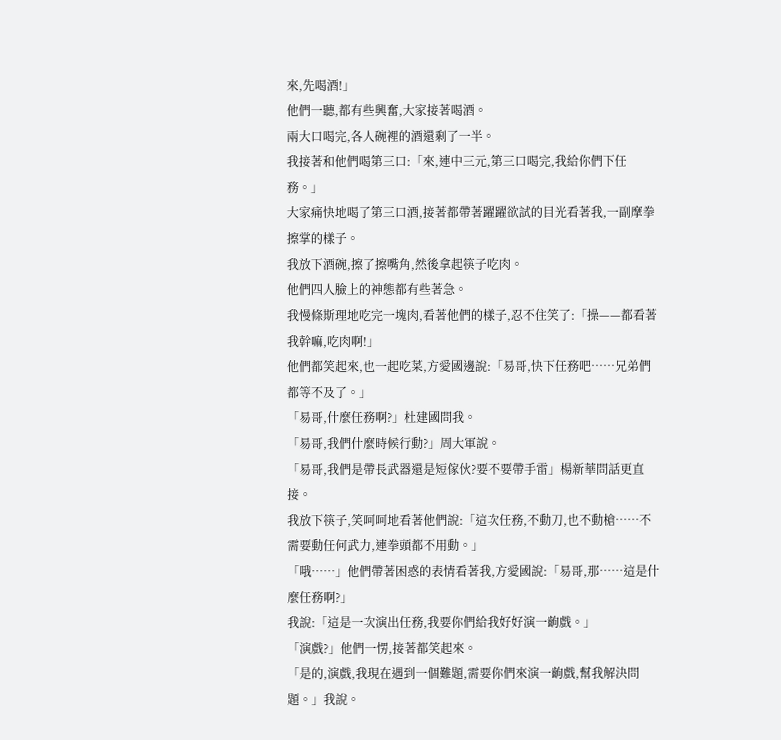來,先喝酒!」
他們一聽,都有些興奮,大家接著喝酒。
兩大口喝完,各人碗裡的酒還剩了一半。
我接著和他們喝第三口:「來,連中三元,第三口喝完,我給你們下任務。」
大家痛快地喝了第三口酒,接著都帶著躍躍欲試的目光看著我,一副摩拳擦掌的樣子。
我放下酒碗,擦了擦嘴角,然後拿起筷子吃肉。
他們四人臉上的神態都有些著急。
我慢條斯理地吃完一塊肉,看著他們的樣子,忍不住笑了:「操——都看著我幹嘛,吃肉啊!」
他們都笑起來,也一起吃菜,方愛國邊說:「易哥,快下任務吧……兄弟們都等不及了。」
「易哥,什麼任務啊?」杜建國問我。
「易哥,我們什麼時候行動?」周大軍說。
「易哥,我們是帶長武器還是短傢伙?要不要帶手雷」楊新華問話更直接。
我放下筷子,笑呵呵地看著他們說:「這次任務,不動刀,也不動槍……不需要動任何武力,連拳頭都不用動。」
「哦……」他們帶著困惑的表情看著我,方愛國說:「易哥,那……這是什麼任務啊?」
我說:「這是一次演出任務,我要你們給我好好演一齣戲。」
「演戲?」他們一愣,接著都笑起來。
「是的,演戲,我現在遇到一個難題,需要你們來演一齣戲,幫我解決問題。」我說。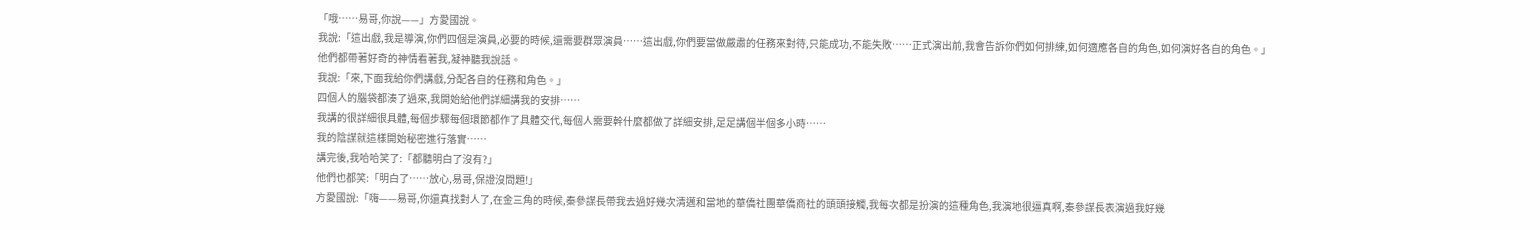「哦……易哥,你說——」方愛國說。
我說:「這出戲,我是導演,你們四個是演員,必要的時候,還需要群眾演員……這出戲,你們要當做嚴肅的任務來對待,只能成功,不能失敗……正式演出前,我會告訴你們如何排練,如何適應各自的角色,如何演好各自的角色。」
他們都帶著好奇的神情看著我,凝神聽我說話。
我說:「來,下面我給你們講戲,分配各自的任務和角色。」
四個人的腦袋都湊了過來,我開始給他們詳細講我的安排……
我講的很詳細很具體,每個步驟每個環節都作了具體交代,每個人需要幹什麼都做了詳細安排,足足講個半個多小時……
我的陰謀就這樣開始秘密進行落實……
講完後,我哈哈笑了:「都聽明白了沒有?」
他們也都笑:「明白了……放心,易哥,保證沒問題!」
方愛國說:「嗨——易哥,你還真找對人了,在金三角的時候,秦參謀長帶我去過好幾次清邁和當地的華僑社團華僑商社的頭頭接觸,我每次都是扮演的這種角色,我演地很逼真啊,秦參謀長表演過我好幾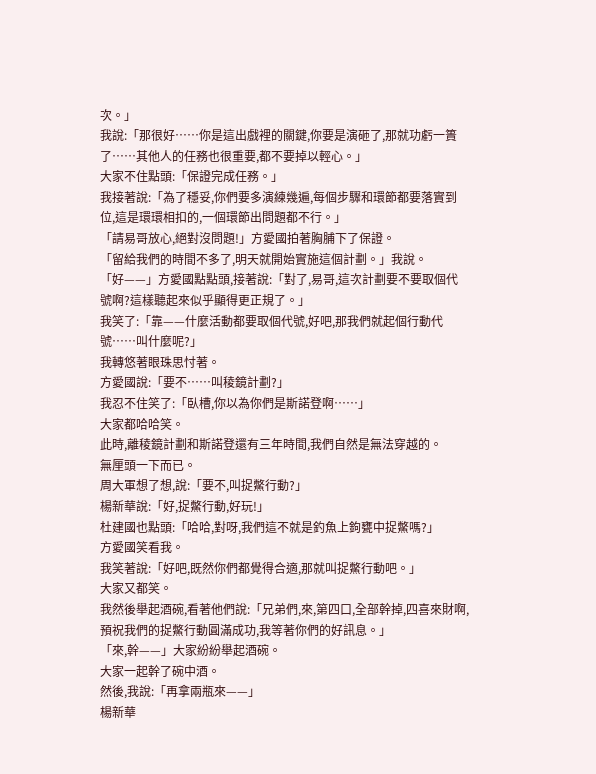次。」
我說:「那很好……你是這出戲裡的關鍵,你要是演砸了,那就功虧一簣了……其他人的任務也很重要,都不要掉以輕心。」
大家不住點頭:「保證完成任務。」
我接著說:「為了穩妥,你們要多演練幾遍,每個步驟和環節都要落實到位,這是環環相扣的,一個環節出問題都不行。」
「請易哥放心,絕對沒問題!」方愛國拍著胸脯下了保證。
「留給我們的時間不多了,明天就開始實施這個計劃。」我說。
「好——」方愛國點點頭,接著說:「對了,易哥,這次計劃要不要取個代號啊?這樣聽起來似乎顯得更正規了。」
我笑了:「靠——什麼活動都要取個代號,好吧,那我們就起個行動代號……叫什麼呢?」
我轉悠著眼珠思忖著。
方愛國說:「要不……叫稜鏡計劃?」
我忍不住笑了:「臥槽,你以為你們是斯諾登啊……」
大家都哈哈笑。
此時,離稜鏡計劃和斯諾登還有三年時間,我們自然是無法穿越的。
無厘頭一下而已。
周大軍想了想,說:「要不,叫捉鱉行動?」
楊新華說:「好,捉鱉行動,好玩!」
杜建國也點頭:「哈哈,對呀,我們這不就是釣魚上鉤甕中捉鱉嗎?」
方愛國笑看我。
我笑著說:「好吧,既然你們都覺得合適,那就叫捉鱉行動吧。」
大家又都笑。
我然後舉起酒碗,看著他們說:「兄弟們,來,第四口,全部幹掉,四喜來財啊,預祝我們的捉鱉行動圓滿成功,我等著你們的好訊息。」
「來,幹——」大家紛紛舉起酒碗。
大家一起幹了碗中酒。
然後,我說:「再拿兩瓶來——」
楊新華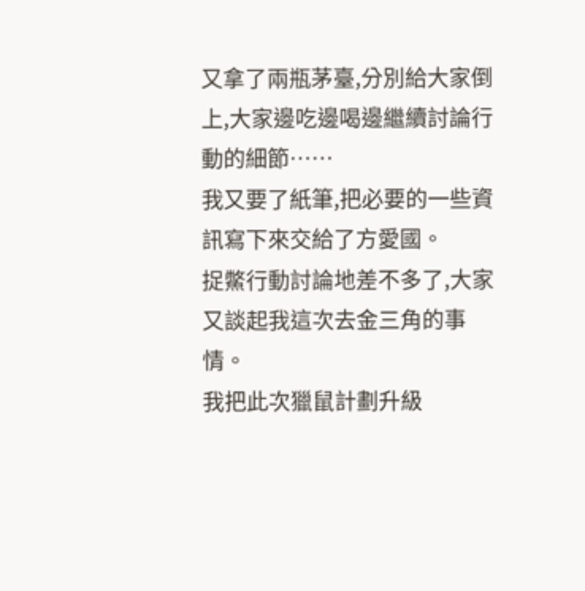又拿了兩瓶茅臺,分別給大家倒上,大家邊吃邊喝邊繼續討論行動的細節……
我又要了紙筆,把必要的一些資訊寫下來交給了方愛國。
捉鱉行動討論地差不多了,大家又談起我這次去金三角的事情。
我把此次獵鼠計劃升級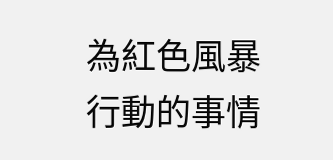為紅色風暴行動的事情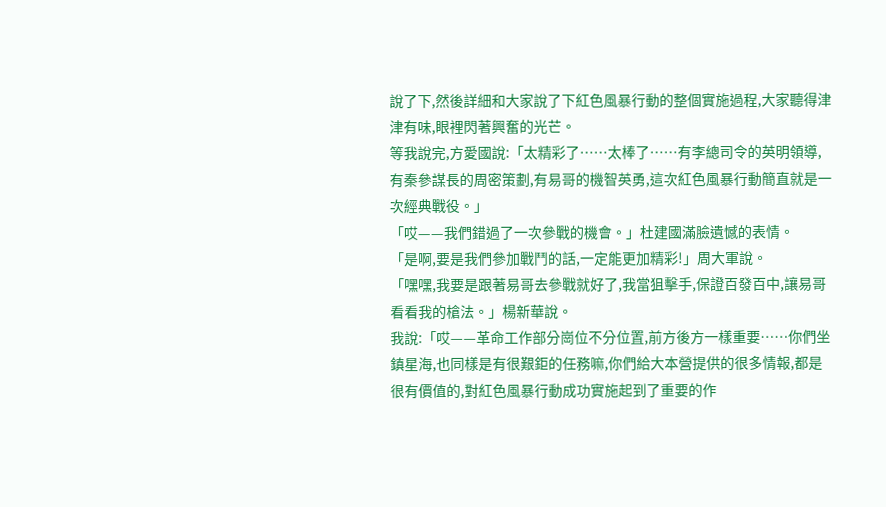說了下,然後詳細和大家說了下紅色風暴行動的整個實施過程,大家聽得津津有味,眼裡閃著興奮的光芒。
等我說完,方愛國說:「太精彩了……太棒了……有李總司令的英明領導,有秦參謀長的周密策劃,有易哥的機智英勇,這次紅色風暴行動簡直就是一次經典戰役。」
「哎——我們錯過了一次參戰的機會。」杜建國滿臉遺憾的表情。
「是啊,要是我們參加戰鬥的話,一定能更加精彩!」周大軍說。
「嘿嘿,我要是跟著易哥去參戰就好了,我當狙擊手,保證百發百中,讓易哥看看我的槍法。」楊新華說。
我說:「哎——革命工作部分崗位不分位置,前方後方一樣重要……你們坐鎮星海,也同樣是有很艱鉅的任務嘛,你們給大本營提供的很多情報,都是很有價值的,對紅色風暴行動成功實施起到了重要的作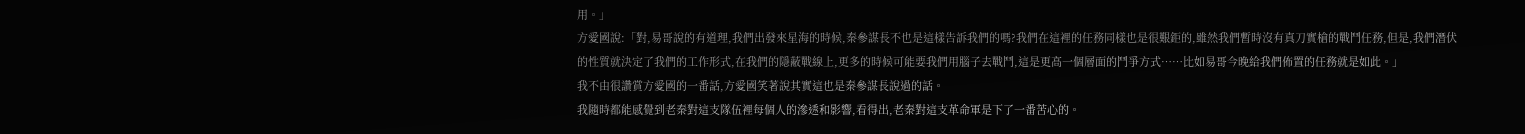用。」
方愛國說:「對,易哥說的有道理,我們出發來星海的時候,秦參謀長不也是這樣告訴我們的嗎?我們在這裡的任務同樣也是很艱鉅的,雖然我們暫時沒有真刀實槍的戰鬥任務,但是,我們潛伏的性質就決定了我們的工作形式,在我們的隱蔽戰線上,更多的時候可能要我們用腦子去戰鬥,這是更高一個層面的鬥爭方式……比如易哥今晚給我們佈置的任務就是如此。」
我不由很讚賞方愛國的一番話,方愛國笑著說其實這也是秦參謀長說過的話。
我隨時都能感覺到老秦對這支隊伍裡每個人的滲透和影響,看得出,老秦對這支革命軍是下了一番苦心的。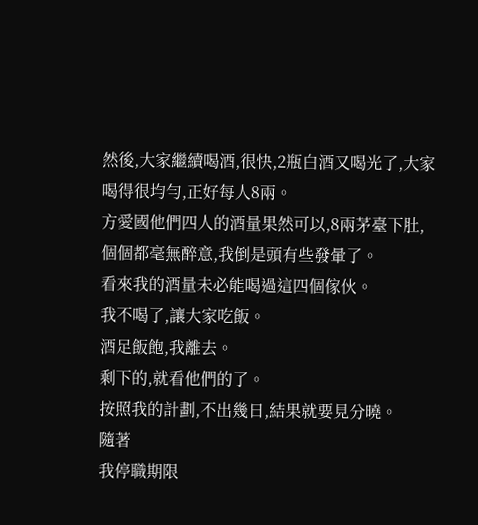然後,大家繼續喝酒,很快,2瓶白酒又喝光了,大家喝得很均勻,正好每人8兩。
方愛國他們四人的酒量果然可以,8兩茅臺下肚,個個都毫無醉意,我倒是頭有些發暈了。
看來我的酒量未必能喝過這四個傢伙。
我不喝了,讓大家吃飯。
酒足飯飽,我離去。
剩下的,就看他們的了。
按照我的計劃,不出幾日,結果就要見分曉。
隨著
我停職期限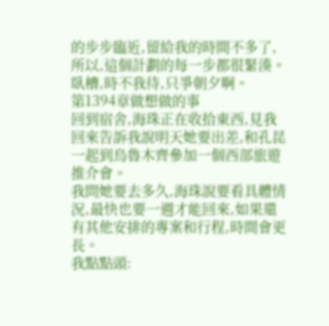的步步臨近,留給我的時間不多了,所以,這個計劃的每一步都很緊湊。
臥槽,時不我待,只爭朝夕啊。
第1394章做想做的事
回到宿舍,海珠正在收拾東西,見我回來告訴我說明天她要出差,和孔昆一起到烏魯木齊參加一個西部旅遊推介會。
我問她要去多久,海珠說要看具體情況,最快也要一週才能回來,如果還有其他安排的專案和行程,時間會更長。
我點點頭: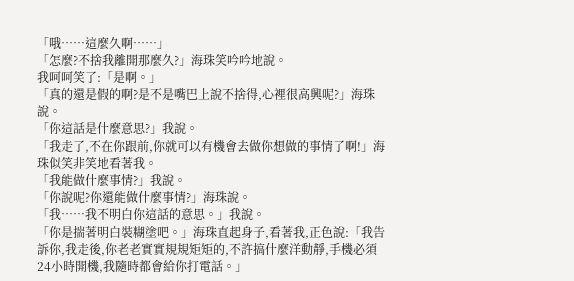「哦……這麼久啊……」
「怎麼?不捨我離開那麼久?」海珠笑吟吟地說。
我呵呵笑了:「是啊。」
「真的還是假的啊?是不是嘴巴上說不捨得,心裡很高興呢?」海珠說。
「你這話是什麼意思?」我說。
「我走了,不在你跟前,你就可以有機會去做你想做的事情了啊!」海珠似笑非笑地看著我。
「我能做什麼事情?」我說。
「你說呢?你還能做什麼事情?」海珠說。
「我……我不明白你這話的意思。」我說。
「你是揣著明白裝糊塗吧。」海珠直起身子,看著我,正色說:「我告訴你,我走後,你老老實實規規矩矩的,不許搞什麼洋動靜,手機必須24小時開機,我隨時都會給你打電話。」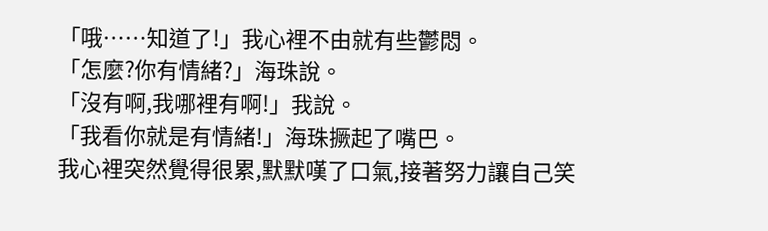「哦……知道了!」我心裡不由就有些鬱悶。
「怎麼?你有情緒?」海珠說。
「沒有啊,我哪裡有啊!」我說。
「我看你就是有情緒!」海珠撅起了嘴巴。
我心裡突然覺得很累,默默嘆了口氣,接著努力讓自己笑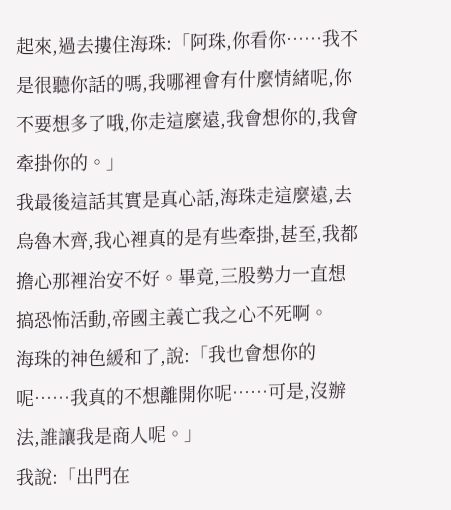起來,過去摟住海珠:「阿珠,你看你……我不是很聽你話的嗎,我哪裡會有什麼情緒呢,你不要想多了哦,你走這麼遠,我會想你的,我會牽掛你的。」
我最後這話其實是真心話,海珠走這麼遠,去烏魯木齊,我心裡真的是有些牽掛,甚至,我都擔心那裡治安不好。畢竟,三股勢力一直想搞恐怖活動,帝國主義亡我之心不死啊。
海珠的神色緩和了,說:「我也會想你的呢……我真的不想離開你呢……可是,沒辦法,誰讓我是商人呢。」
我說:「出門在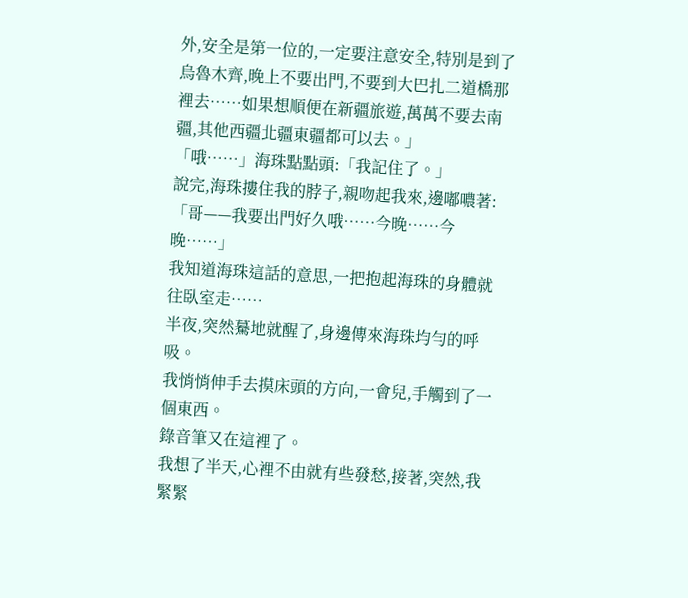外,安全是第一位的,一定要注意安全,特別是到了烏魯木齊,晚上不要出門,不要到大巴扎二道橋那裡去……如果想順便在新疆旅遊,萬萬不要去南疆,其他西疆北疆東疆都可以去。」
「哦……」海珠點點頭:「我記住了。」
說完,海珠摟住我的脖子,親吻起我來,邊嘟噥著:「哥——我要出門好久哦……今晚……今晚……」
我知道海珠這話的意思,一把抱起海珠的身體就往臥室走……
半夜,突然驀地就醒了,身邊傳來海珠均勻的呼吸。
我悄悄伸手去摸床頭的方向,一會兒,手觸到了一個東西。
錄音筆又在這裡了。
我想了半天,心裡不由就有些發愁,接著,突然,我緊緊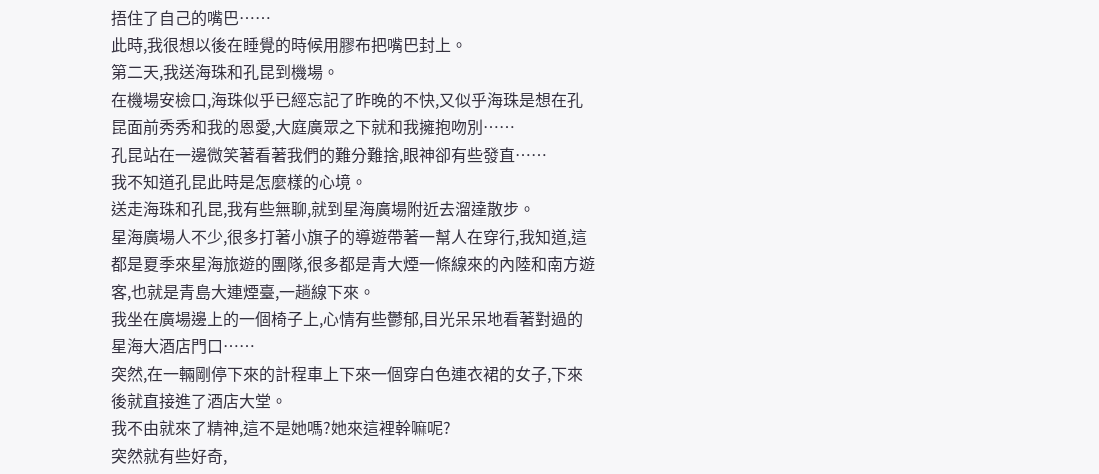捂住了自己的嘴巴……
此時,我很想以後在睡覺的時候用膠布把嘴巴封上。
第二天,我送海珠和孔昆到機場。
在機場安檢口,海珠似乎已經忘記了昨晚的不快,又似乎海珠是想在孔昆面前秀秀和我的恩愛,大庭廣眾之下就和我擁抱吻別……
孔昆站在一邊微笑著看著我們的難分難捨,眼神卻有些發直……
我不知道孔昆此時是怎麼樣的心境。
送走海珠和孔昆,我有些無聊,就到星海廣場附近去溜達散步。
星海廣場人不少,很多打著小旗子的導遊帶著一幫人在穿行,我知道,這都是夏季來星海旅遊的團隊,很多都是青大煙一條線來的內陸和南方遊客,也就是青島大連煙臺,一趟線下來。
我坐在廣場邊上的一個椅子上,心情有些鬱郁,目光呆呆地看著對過的星海大酒店門口……
突然,在一輛剛停下來的計程車上下來一個穿白色連衣裙的女子,下來後就直接進了酒店大堂。
我不由就來了精神,這不是她嗎?她來這裡幹嘛呢?
突然就有些好奇,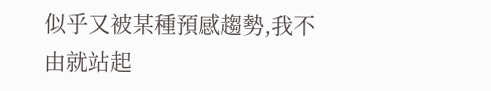似乎又被某種預感趨勢,我不由就站起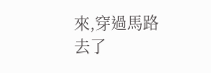來,穿過馬路去了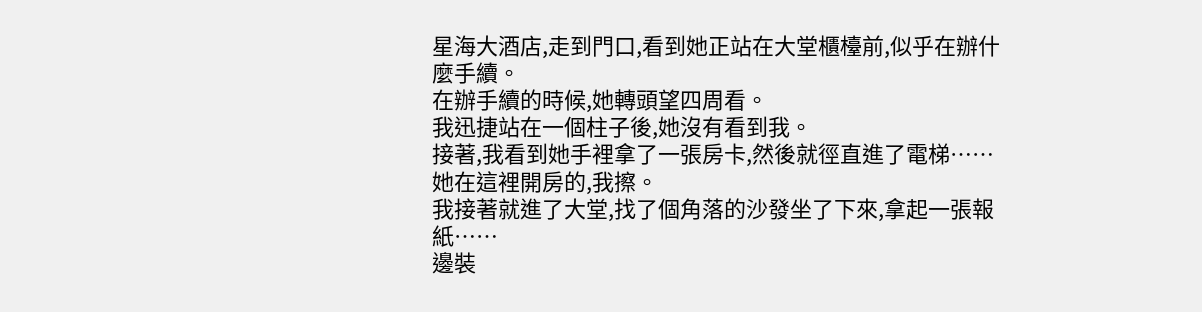星海大酒店,走到門口,看到她正站在大堂櫃檯前,似乎在辦什麼手續。
在辦手續的時候,她轉頭望四周看。
我迅捷站在一個柱子後,她沒有看到我。
接著,我看到她手裡拿了一張房卡,然後就徑直進了電梯……
她在這裡開房的,我擦。
我接著就進了大堂,找了個角落的沙發坐了下來,拿起一張報紙……
邊裝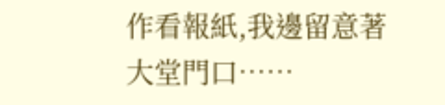作看報紙,我邊留意著大堂門口……